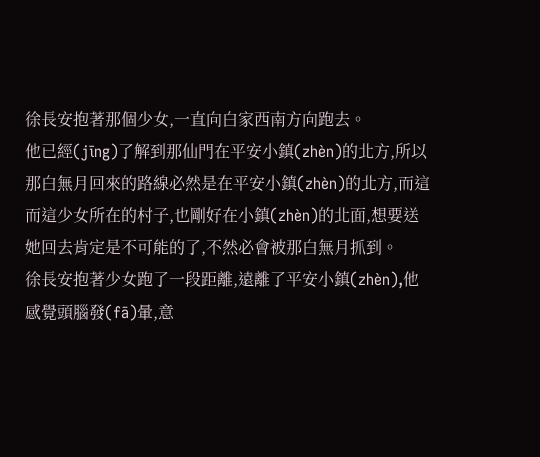徐長安抱著那個少女,一直向白家西南方向跑去。
他已經(jīng)了解到那仙門在平安小鎮(zhèn)的北方,所以那白無月回來的路線必然是在平安小鎮(zhèn)的北方,而這而這少女所在的村子,也剛好在小鎮(zhèn)的北面,想要送她回去肯定是不可能的了,不然必會被那白無月抓到。
徐長安抱著少女跑了一段距離,遠離了平安小鎮(zhèn),他感覺頭腦發(fā)暈,意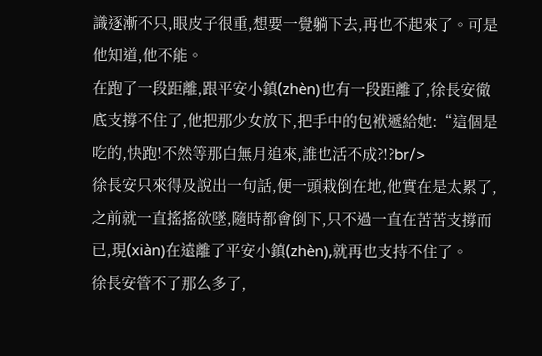識逐漸不只,眼皮子很重,想要一覺躺下去,再也不起來了。可是他知道,他不能。
在跑了一段距離,跟平安小鎮(zhèn)也有一段距離了,徐長安徹底支撐不住了,他把那少女放下,把手中的包袱遞給她:“這個是吃的,快跑!不然等那白無月追來,誰也活不成?!?br/>
徐長安只來得及說出一句話,便一頭栽倒在地,他實在是太累了,之前就一直搖搖欲墜,隨時都會倒下,只不過一直在苦苦支撐而已,現(xiàn)在遠離了平安小鎮(zhèn),就再也支持不住了。
徐長安管不了那么多了,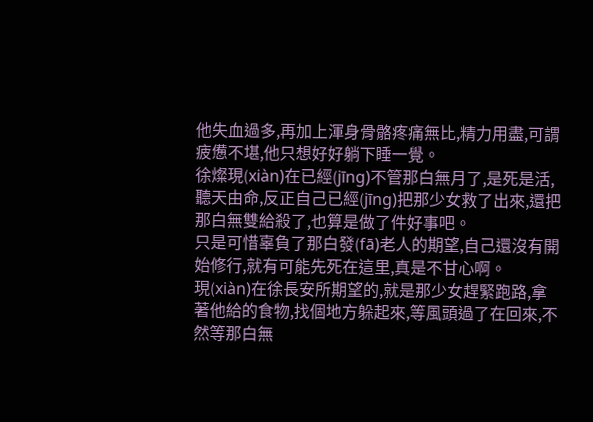他失血過多,再加上渾身骨骼疼痛無比,精力用盡,可謂疲憊不堪,他只想好好躺下睡一覺。
徐燦現(xiàn)在已經(jīng)不管那白無月了,是死是活,聽天由命,反正自己已經(jīng)把那少女救了出來,還把那白無雙給殺了,也算是做了件好事吧。
只是可惜辜負了那白發(fā)老人的期望,自己還沒有開始修行,就有可能先死在這里,真是不甘心啊。
現(xiàn)在徐長安所期望的,就是那少女趕緊跑路,拿著他給的食物,找個地方躲起來,等風頭過了在回來,不然等那白無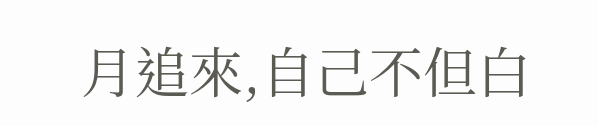月追來,自己不但白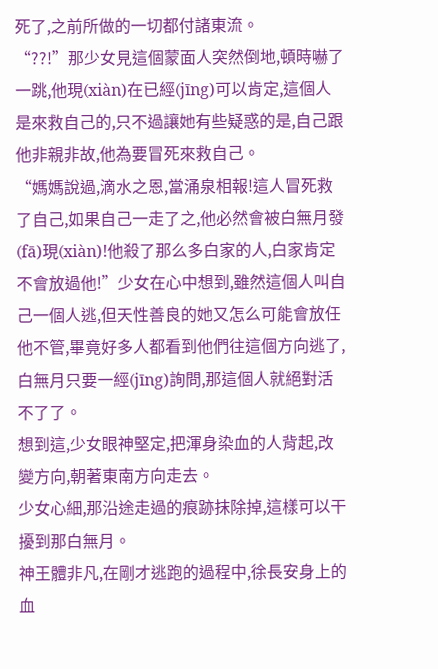死了,之前所做的一切都付諸東流。
“??!”那少女見這個蒙面人突然倒地,頓時嚇了一跳,他現(xiàn)在已經(jīng)可以肯定,這個人是來救自己的,只不過讓她有些疑惑的是,自己跟他非親非故,他為要冒死來救自己。
“媽媽說過,滴水之恩,當涌泉相報!這人冒死救了自己,如果自己一走了之,他必然會被白無月發(fā)現(xiàn)!他殺了那么多白家的人,白家肯定不會放過他!”少女在心中想到,雖然這個人叫自己一個人逃,但天性善良的她又怎么可能會放任他不管,畢竟好多人都看到他們往這個方向逃了,白無月只要一經(jīng)詢問,那這個人就絕對活不了了。
想到這,少女眼神堅定,把渾身染血的人背起,改變方向,朝著東南方向走去。
少女心細,那沿途走過的痕跡抹除掉,這樣可以干擾到那白無月。
神王體非凡,在剛才逃跑的過程中,徐長安身上的血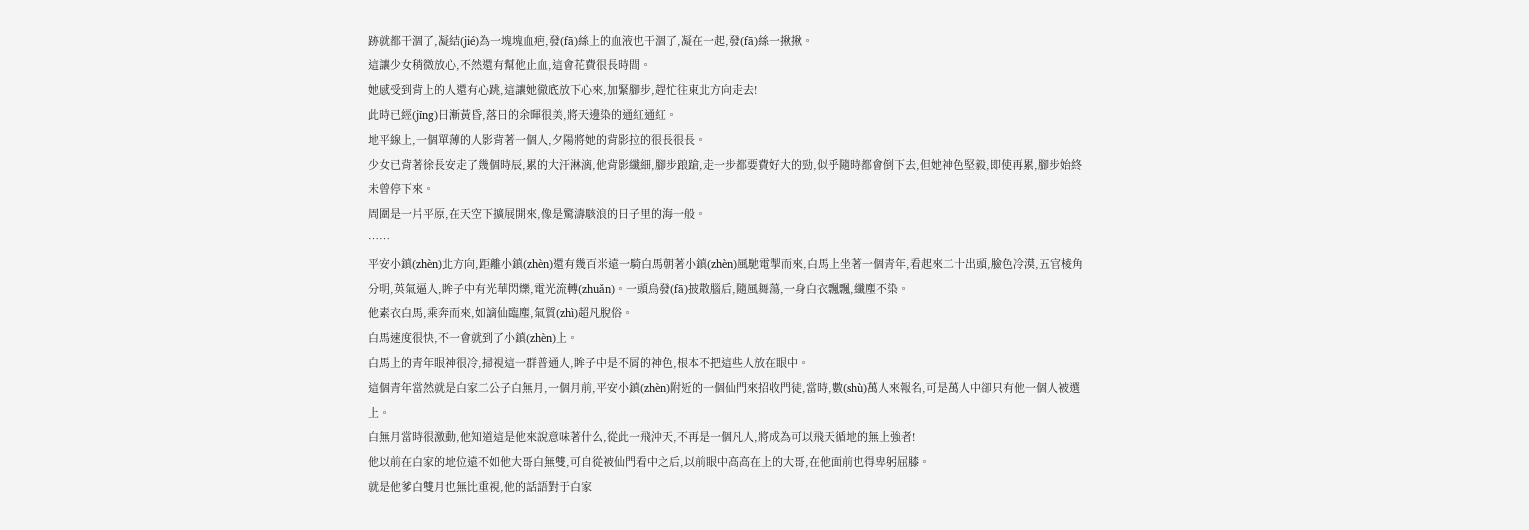跡就都干涸了,凝結(jié)為一塊塊血疤,發(fā)絲上的血液也干涸了,凝在一起,發(fā)絲一揪揪。
這讓少女稍微放心,不然還有幫他止血,這會花費很長時間。
她感受到背上的人還有心跳,這讓她徹底放下心來,加緊腳步,趕忙往東北方向走去!
此時已經(jīng)日漸黃昏,落日的余暉很美,將天邊染的通紅通紅。
地平線上,一個單薄的人影背著一個人,夕陽將她的背影拉的很長很長。
少女已背著徐長安走了幾個時辰,累的大汗淋漓,他背影纖細,腳步踉蹌,走一步都要費好大的勁,似乎隨時都會倒下去,但她神色堅毅,即使再累,腳步始終未曾停下來。
周圍是一片平原,在天空下擴展開來,像是驚濤駭浪的日子里的海一般。
……
平安小鎮(zhèn)北方向,距離小鎮(zhèn)還有幾百米遠一騎白馬朝著小鎮(zhèn)風馳電掣而來,白馬上坐著一個青年,看起來二十出頭,臉色冷漠,五官棱角分明,英氣逼人,眸子中有光華閃爍,電光流轉(zhuǎn)。一頭烏發(fā)披散腦后,隨風舞蕩,一身白衣飄飄,纖塵不染。
他素衣白馬,乘奔而來,如謫仙臨塵,氣質(zhì)超凡脫俗。
白馬速度很快,不一會就到了小鎮(zhèn)上。
白馬上的青年眼神很冷,掃視這一群普通人,眸子中是不屑的神色,根本不把這些人放在眼中。
這個青年當然就是白家二公子白無月,一個月前,平安小鎮(zhèn)附近的一個仙門來招收門徒,當時,數(shù)萬人來報名,可是萬人中卻只有他一個人被選上。
白無月當時很激動,他知道這是他來說意味著什么,從此一飛沖天,不再是一個凡人,將成為可以飛天循地的無上強者!
他以前在白家的地位遠不如他大哥白無雙,可自從被仙門看中之后,以前眼中高高在上的大哥,在他面前也得卑躬屈膝。
就是他爹白雙月也無比重視,他的話語對于白家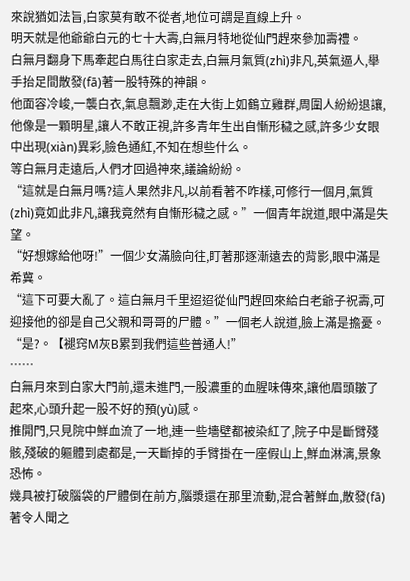來說猶如法旨,白家莫有敢不從者,地位可謂是直線上升。
明天就是他爺爺白元的七十大壽,白無月特地從仙門趕來參加壽禮。
白無月翻身下馬牽起白馬往白家走去,白無月氣質(zhì)非凡,英氣逼人,舉手抬足間散發(fā)著一股特殊的神韻。
他面容冷峻,一襲白衣,氣息飄渺,走在大街上如鶴立雞群,周圍人紛紛退讓,他像是一顆明星,讓人不敢正視,許多青年生出自慚形穢之感,許多少女眼中出現(xiàn)異彩,臉色通紅,不知在想些什么。
等白無月走遠后,人們才回過神來,議論紛紛。
“這就是白無月嗎?這人果然非凡,以前看著不咋樣,可修行一個月,氣質(zhì)竟如此非凡,讓我竟然有自慚形穢之感。”一個青年說道,眼中滿是失望。
“好想嫁給他呀!”一個少女滿臉向往,盯著那逐漸遠去的背影,眼中滿是希冀。
“這下可要大亂了。這白無月千里迢迢從仙門趕回來給白老爺子祝壽,可迎接他的卻是自己父親和哥哥的尸體。”一個老人說道,臉上滿是擔憂。
“是?。【褪窍M灰B累到我們這些普通人!”
……
白無月來到白家大門前,還未進門,一股濃重的血腥味傳來,讓他眉頭皺了起來,心頭升起一股不好的預(yù)感。
推開門,只見院中鮮血流了一地,連一些墻壁都被染紅了,院子中是斷臂殘骸,殘破的軀體到處都是,一天斷掉的手臂掛在一座假山上,鮮血淋漓,景象恐怖。
幾具被打破腦袋的尸體倒在前方,腦漿還在那里流動,混合著鮮血,散發(fā)著令人聞之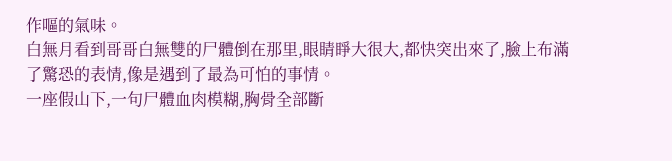作嘔的氣味。
白無月看到哥哥白無雙的尸體倒在那里,眼睛睜大很大,都快突出來了,臉上布滿了驚恐的表情,像是遇到了最為可怕的事情。
一座假山下,一句尸體血肉模糊,胸骨全部斷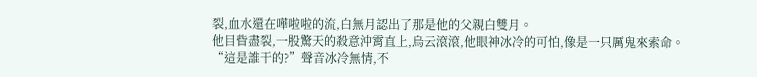裂,血水還在嘩啦啦的流,白無月認出了那是他的父親白雙月。
他目眥盡裂,一股驚天的殺意沖霄直上,烏云滾滾,他眼神冰冷的可怕,像是一只厲鬼來索命。
“這是誰干的?”聲音冰冷無情,不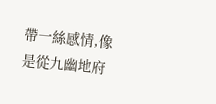帶一絲感情,像是從九幽地府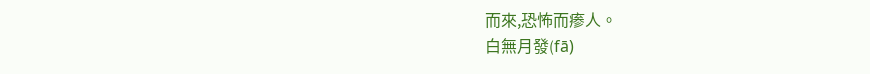而來,恐怖而瘆人。
白無月發(fā)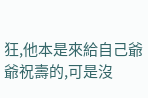狂,他本是來給自己爺爺祝壽的,可是沒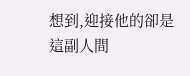想到,迎接他的卻是這副人間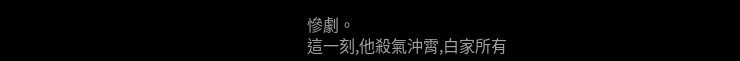慘劇。
這一刻,他殺氣沖霄,白家所有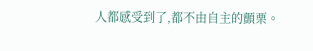人都感受到了,都不由自主的顫栗。